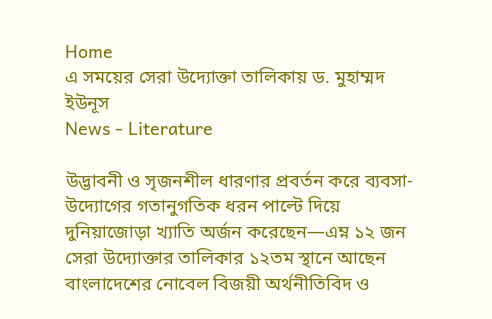Home
এ সময়ের সেরা উদ্যোক্তা তালিকায় ড. মুহাম্মদ ইউনূস
News - Literature

উদ্ভাবনী ও সৃজনশীল ধারণার প্রবর্তন করে ব্যবসা-উদ্যোগের গতানুগতিক ধরন পাল্টে দিয়ে দুনিয়াজোড়া খ্যাতি অর্জন করেছেন—এম্ন ১২ জন সেরা উদ্যোক্তার তালিকার ১২তম স্থানে আছেন বাংলাদেশের নোবেল বিজয়ী অর্থনীতিবিদ ও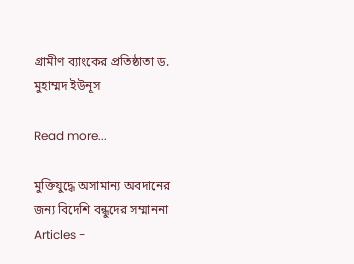গ্রামীণ ব্যাংকের প্রতিষ্ঠাতা ড. মুহাম্মদ ইউনূস

Read more...

মুক্তিযুদ্ধে অসামান্য অবদানের জন্য বিদেশি বন্ধুদের সম্মাননা
Articles -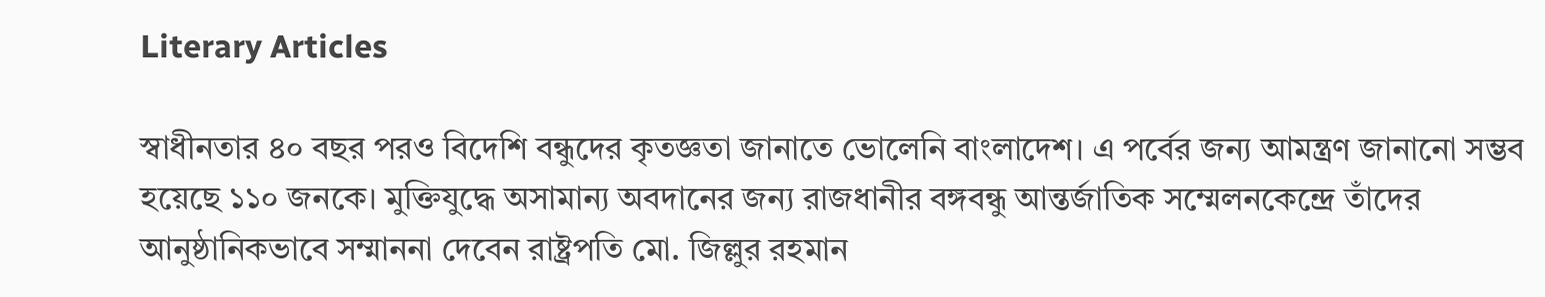Literary Articles

স্বাধীনতার ৪০ বছর পরও বিদেশি বন্ধুদের কৃতজ্ঞতা জানাতে ভোলেনি বাংলাদেশ। এ পর্বের জন্য আমন্ত্রণ জানানো সম্ভব হয়েছে ১১০ জনকে। মুক্তিযুদ্ধে অসামান্য অবদানের জন্য রাজধানীর বঙ্গবন্ধু আন্তর্জাতিক সম্মেলনকেন্দ্রে তাঁদের আনুষ্ঠানিকভাবে সম্মাননা দেবেন রাষ্ট্রপতি মো. জিল্লুর রহমান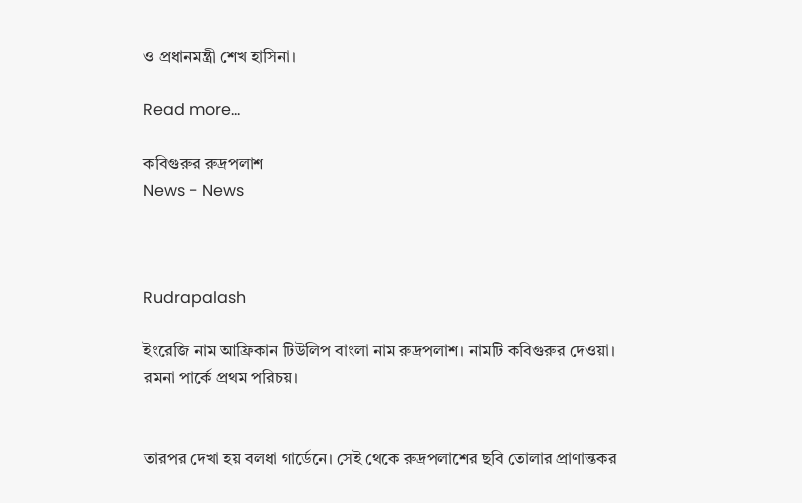ও প্রধানমন্ত্রী শেখ হাসিনা।

Read more...

কবিগুরুর রুদ্রপলাশ
News - News



Rudrapalash

ইংরেজি নাম আফ্রিকান টিউলিপ বাংলা নাম রুদ্রপলাশ। নামটি কবিগুরুর দেওয়া।
রমনা পার্কে প্রথম পরিচয়।


তারপর দেখা হয় বলধা গার্ডেনে। সেই থেকে রুদ্রপলাশের ছবি তোলার প্রাণান্তকর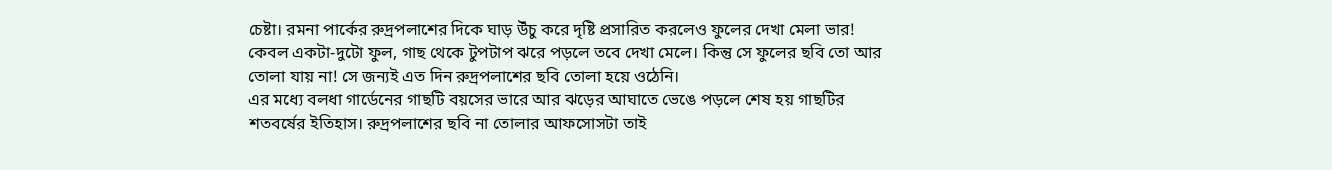চেষ্টা। রমনা পার্কের রুদ্রপলাশের দিকে ঘাড় উঁচু করে দৃষ্টি প্রসারিত করলেও ফুলের দেখা মেলা ভার! কেবল একটা-দুটো ফুল, গাছ থেকে টুপটাপ ঝরে পড়লে তবে দেখা মেলে। কিন্তু সে ফুলের ছবি তো আর তোলা যায় না! সে জন্যই এত দিন রুদ্রপলাশের ছবি তোলা হয়ে ওঠেনি।
এর মধ্যে বলধা গার্ডেনের গাছটি বয়সের ভারে আর ঝড়ের আঘাতে ভেঙে পড়লে শেষ হয় গাছটির শতবর্ষের ইতিহাস। রুদ্রপলাশের ছবি না তোলার আফসোসটা তাই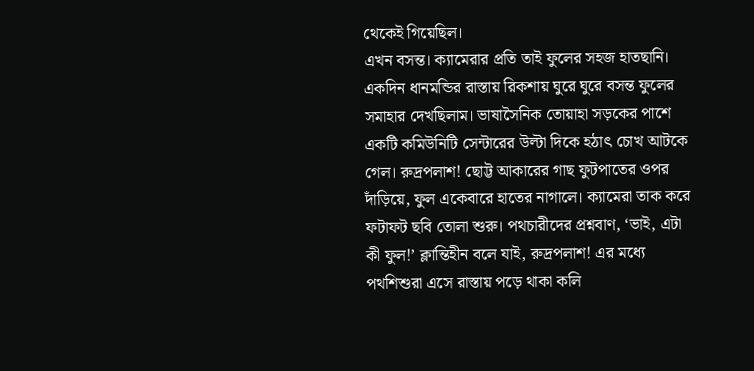থেকেই গিয়েছিল।
এখন বসন্ত। ক্যামেরার প্রতি তাই ফুলের সহজ হাতছানি। একদিন ধানমন্ডির রাস্তায় রিকশায় ঘুরে ঘুরে বসন্ত ফুলের সমাহার দেখছিলাম। ভাষাসৈনিক তোয়াহা সড়কের পাশে একটি কমিউনিটি সেন্টারের উল্টা দিকে হঠাৎ চোখ আটকে গেল। রুদ্রপলাশ! ছোট্ট আকারের গাছ ফুটপাতের ওপর দাঁড়িয়ে, ফুল একেবারে হাতের নাগালে। ক্যামেরা তাক করে ফটাফট ছবি তোলা শুরু। পথচারীদের প্রশ্নবাণ, ‘ভাই, এটা কী ফুল!’ ক্লান্তিহীন বলে যাই, রুদ্রপলাশ! এর মধ্যে পথশিশুরা এসে রাস্তায় পড়ে থাকা কলি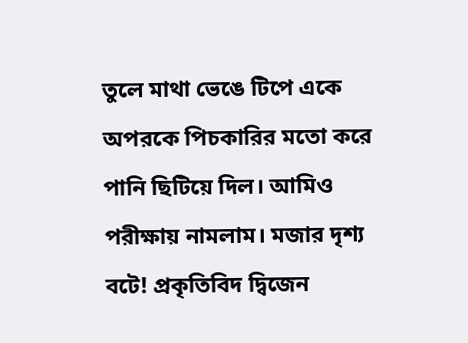তুলে মাথা ভেঙে টিপে একে অপরকে পিচকারির মতো করে পানি ছিটিয়ে দিল। আমিও পরীক্ষায় নামলাম। মজার দৃশ্য বটে! প্রকৃতিবিদ দ্বিজেন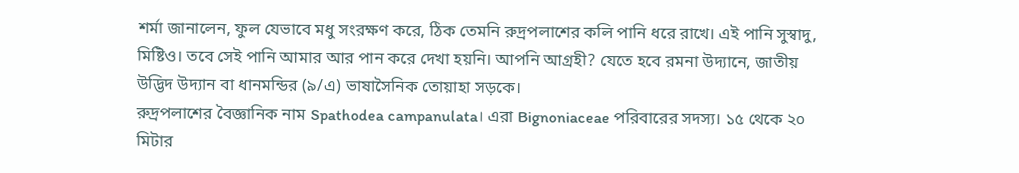শর্মা জানালেন, ফুল যেভাবে মধু সংরক্ষণ করে, ঠিক তেমনি রুদ্রপলাশের কলি পানি ধরে রাখে। এই পানি সুস্বাদু, মিষ্টিও। তবে সেই পানি আমার আর পান করে দেখা হয়নি। আপনি আগ্রহী? যেতে হবে রমনা উদ্যানে, জাতীয় উদ্ভিদ উদ্যান বা ধানমন্ডির (৯/এ) ভাষাসৈনিক তোয়াহা সড়কে।
রুদ্রপলাশের বৈজ্ঞানিক নাম Spathodea campanulata। এরা Bignoniaceae পরিবারের সদস্য। ১৫ থেকে ২০ মিটার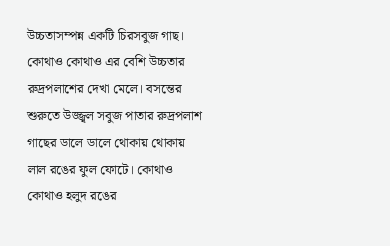উচ্চতাসম্পন্ন একটি চিরসবুজ গাছ। কোথাও কোথাও এর বেশি উচ্চতার রুদ্রপলাশের দেখা মেলে। বসন্তের শুরুতে উজ্জ্বল সবুজ পাতার রুদ্রপলাশ গাছের ডালে ডালে থোকায় থোকায় লাল রঙের ফুল ফোটে। কোথাও কোথাও হলুদ রঙের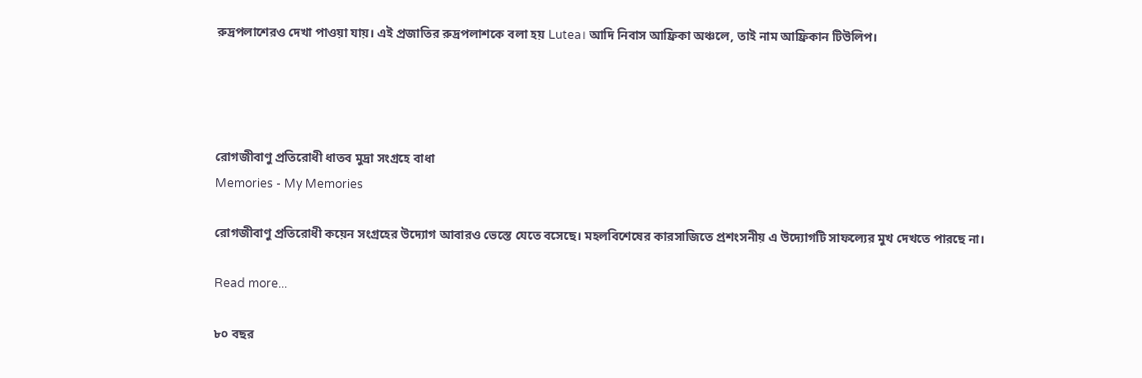রুদ্রপলাশেরও দেখা পাওয়া যায়। এই প্রজাতির রুদ্রপলাশকে বলা হয় Lutea। আদি নিবাস আফ্রিকা অঞ্চলে, তাই নাম আফ্রিকান টিউলিপ।




রোগজীবাণু প্রতিরোধী ধাতব মুদ্রা সংগ্রহে বাধা
Memories - My Memories

রোগজীবাণু প্রতিরোধী কয়েন সংগ্রহের উদ্যোগ আবারও ভেস্তে যেতে বসেছে। মহলবিশেষের কারসাজিতে প্রশংসনীয় এ উদ্যোগটি সাফল্যের মুখ দেখতে পারছে না।

Read more...

৮০ বছর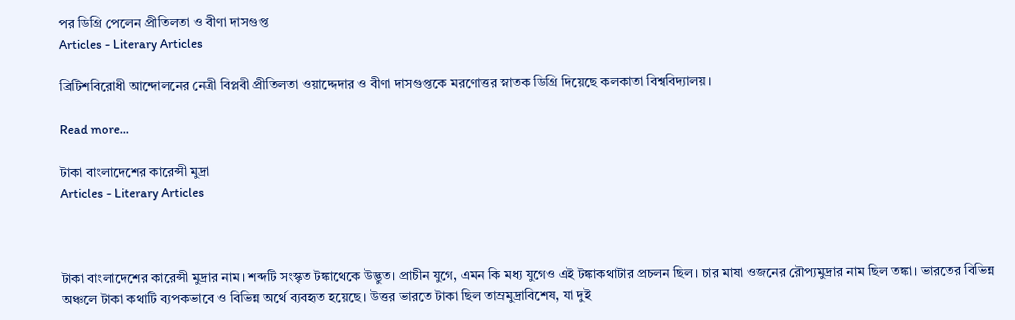পর ডিগ্রি পেলেন প্রীতিলতা ও বীণা দাসগুপ্ত
Articles - Literary Articles

ব্রিটিশবিরোধী আন্দোলনের নেত্রী বিপ্লবী প্রীতিলতা ওয়াদ্দেদার ও বীণা দাসগুপ্তকে মরণোত্তর স্নাতক ডিগ্রি দিয়েছে কলকাতা বিশ্ববিদ্যালয়।

Read more...

টাকা বাংলাদেশের কারেন্সী মুদ্রা
Articles - Literary Articles



টাকা বাংলাদেশের কারেন্সী মুদ্রার নাম। শব্দটি সংস্কৃত টঙ্কাথেকে উদ্ভুত। প্রাচীন যুগে, এমন কি মধ্য যুগেও এই টঙ্কাকথাটার প্রচলন ছিল। চার মাষা ওজনের রৌপ্যমুদ্রার নাম ছিল তঙ্কা। ভারতের বিভিন্ন অঞ্চলে টাকা কথাটি ব্যপকভাবে ও বিভিন্ন অর্থে ব্যবহৃত হয়েছে। উত্তর ভারতে টাকা ছিল তাম্রমুদ্রাবিশেষ, যা দুই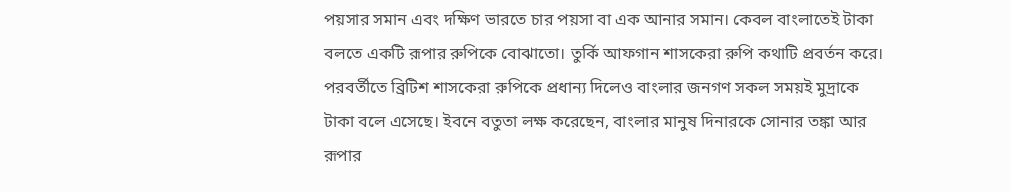পয়সার সমান এবং দক্ষিণ ভারতে চার পয়সা বা এক আনার সমান। কেবল বাংলাতেই টাকা বলতে একটি রূপার রুপিকে বোঝাতো। তুর্কি আফগান শাসকেরা রুপি কথাটি প্রবর্তন করে। পরবর্তীতে ব্রিটিশ শাসকেরা রুপিকে প্রধান্য দিলেও বাংলার জনগণ সকল সময়ই মুদ্রাকে টাকা বলে এসেছে। ইবনে বতুতা লক্ষ করেছেন, বাংলার মানুষ দিনারকে সোনার তঙ্কা আর রূপার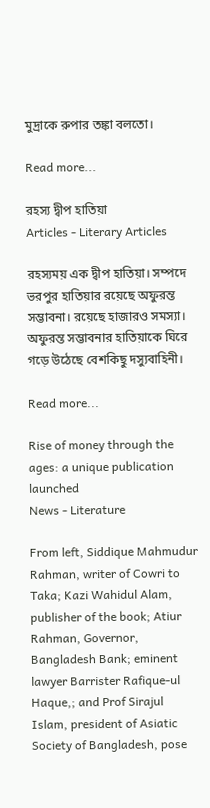মুদ্রাকে রুপার তঙ্কা বলতো।

Read more...

রহস্য দ্বীপ হাতিয়া
Articles - Literary Articles

রহস্যময় এক দ্বীপ হাতিয়া। সম্পদে ভরপুর হাতিয়ার রয়েছে অফুরন্ত সম্ভাবনা। রয়েছে হাজারও সমস্যা। অফুরন্ত সম্ভাবনার হাতিয়াকে ঘিরে গড়ে উঠেছে বেশকিছু দস্যুবাহিনী।

Read more...

Rise of money through the ages: a unique publication launched
News - Literature

From left, Siddique Mahmudur Rahman, writer of Cowri to Taka; Kazi Wahidul Alam, publisher of the book; Atiur Rahman, Governor, Bangladesh Bank; eminent lawyer Barrister Rafique-ul Haque,; and Prof Sirajul Islam, president of Asiatic Society of Bangladesh, pose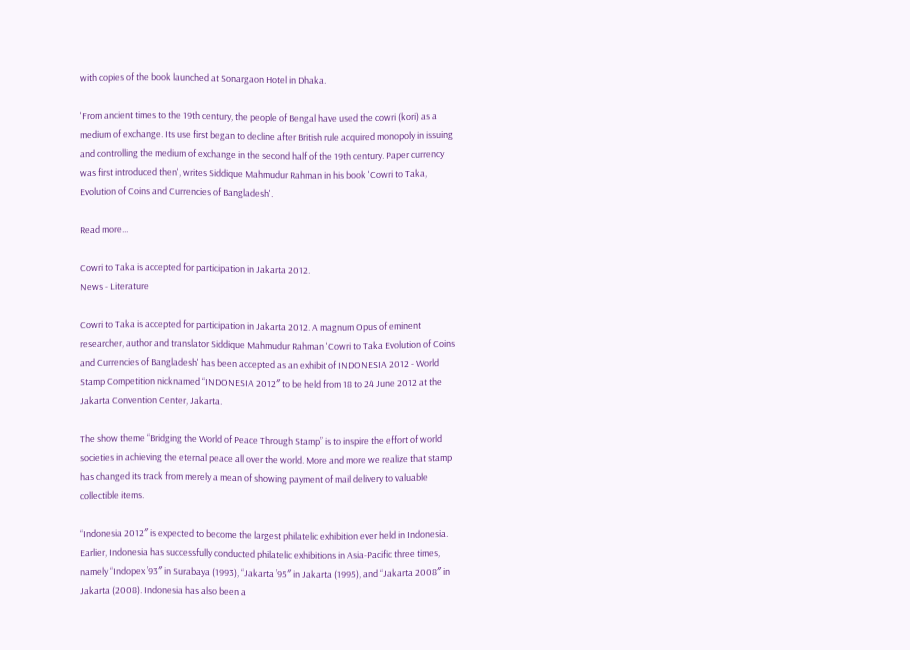with copies of the book launched at Sonargaon Hotel in Dhaka.

'From ancient times to the 19th century, the people of Bengal have used the cowri (kori) as a medium of exchange. Its use first began to decline after British rule acquired monopoly in issuing and controlling the medium of exchange in the second half of the 19th century. Paper currency was first introduced then', writes Siddique Mahmudur Rahman in his book 'Cowri to Taka, Evolution of Coins and Currencies of Bangladesh'.

Read more...

Cowri to Taka is accepted for participation in Jakarta 2012.
News - Literature

Cowri to Taka is accepted for participation in Jakarta 2012. A magnum Opus of eminent researcher, author and translator Siddique Mahmudur Rahman 'Cowri to Taka Evolution of Coins and Currencies of Bangladesh' has been accepted as an exhibit of INDONESIA 2012 - World Stamp Competition nicknamed “INDONESIA 2012″ to be held from 18 to 24 June 2012 at the Jakarta Convention Center, Jakarta.

The show theme “Bridging the World of Peace Through Stamp” is to inspire the effort of world societies in achieving the eternal peace all over the world. More and more we realize that stamp has changed its track from merely a mean of showing payment of mail delivery to valuable collectible items.

“Indonesia 2012″ is expected to become the largest philatelic exhibition ever held in Indonesia. Earlier, Indonesia has successfully conducted philatelic exhibitions in Asia-Pacific three times, namely “Indopex ’93″ in Surabaya (1993), “Jakarta ’95″ in Jakarta (1995), and “Jakarta 2008″ in Jakarta (2008). Indonesia has also been a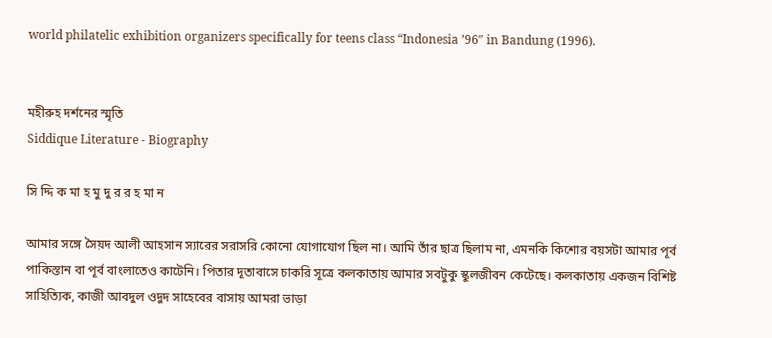world philatelic exhibition organizers specifically for teens class “Indonesia ’96″ in Bandung (1996).


মহীরুহ দর্শনের স্মৃতি
Siddique Literature - Biography

সি দ্দি ক মা হ মু দু র র হ মা ন

আমার সঙ্গে সৈয়দ আলী আহসান স্যারের সরাসরি কোনো যোগাযোগ ছিল না। আমি তাঁর ছাত্র ছিলাম না, এমনকি কিশোর বয়সটা আমার পূর্ব পাকিস্তান বা পূর্ব বাংলাতেও কাটেনি। পিতার দূতাবাসে চাকরি সূত্রে কলকাতায় আমার সবটুকু স্কুলজীবন কেটেছে। কলকাতায় একজন বিশিষ্ট সাহিত্যিক, কাজী আবদুল ওদুদ সাহেবের বাসায় আমরা ভাড়া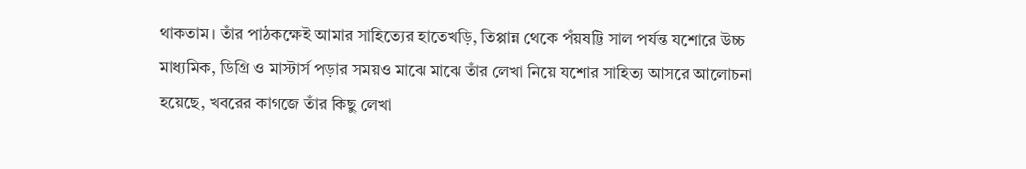থাকতাম। তাঁর পাঠকক্ষেই আমার সাহিত্যের হাতেখড়ি, তিপ্পান্ন থেকে পঁয়ষট্টি সাল পর্যন্ত যশোরে উচ্চ মাধ্যমিক, ডিগ্রি ও মাস্টার্স পড়ার সময়ও মাঝে মাঝে তাঁর লেখা নিয়ে যশোর সাহিত্য আসরে আলোচনা হয়েছে, খবরের কাগজে তাঁর কিছু লেখা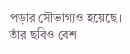পড়ার সৌভাগ্যও হয়েছে। তাঁর ছবিও বেশ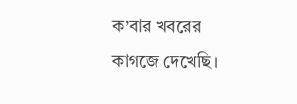ক’বার খবরের কাগজে দেখেছি।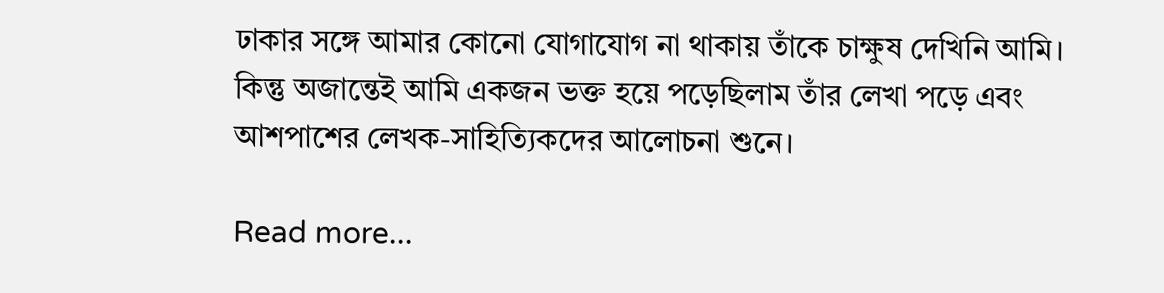ঢাকার সঙ্গে আমার কোনো যোগাযোগ না থাকায় তাঁকে চাক্ষুষ দেখিনি আমি। কিন্তু অজান্তেই আমি একজন ভক্ত হয়ে পড়েছিলাম তাঁর লেখা পড়ে এবং আশপাশের লেখক-সাহিত্যিকদের আলোচনা শুনে।

Read more...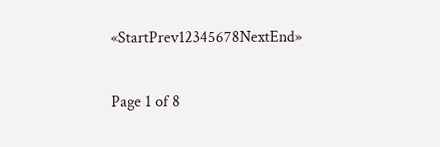«StartPrev12345678NextEnd»

Page 1 of 8